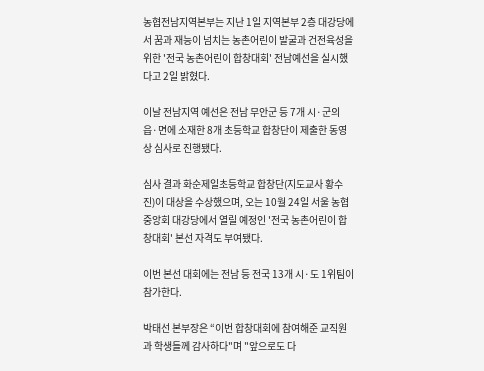농협전남지역본부는 지난 1일 지역본부 2층 대강당에서 꿈과 재능이 넘치는 농촌어린이 발굴과 건전육성을 위한 '전국 농촌어린이 합창대회' 전남예선을 실시했다고 2일 밝혔다.

이날 전남지역 예선은 전남 무안군 등 7개 시·군의 읍·면에 소재한 8개 초등학교 합창단이 제출한 동영상 심사로 진행됐다.

심사 결과 화순제일초등학교 합창단(지도교사 황수진)이 대상을 수상했으며, 오는 10월 24일 서울 농협중앙회 대강당에서 열릴 예정인 '전국 농촌어린이 합창대회' 본선 자격도 부여됐다.

이번 본선 대회에는 전남 등 전국 13개 시·도 1위팀이 참가한다.

박태선 본부장은 “이번 합창대회에 참여해준 교직원과 학생들께 감사하다"며 "앞으로도 다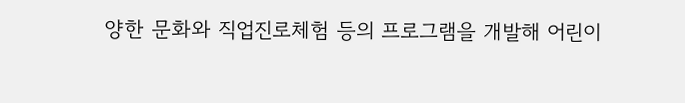양한 문화와 직업진로체험 등의 프로그램을 개발해 어린이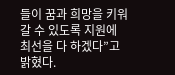들이 꿈과 희망을 키워갈 수 있도록 지원에 최선을 다 하겠다”고 밝혔다.